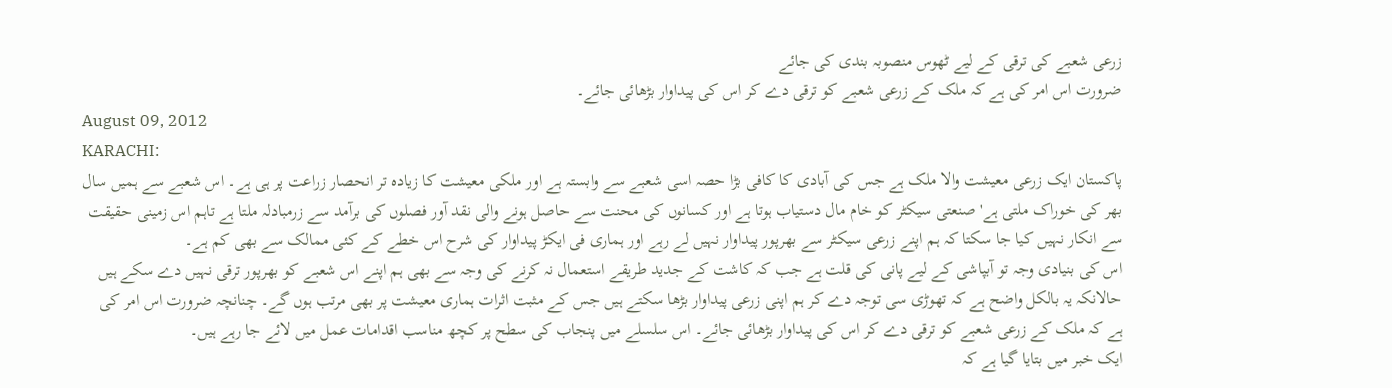زرعی شعبے کی ترقی کے لیے ٹھوس منصوبہ بندی کی جائے
ضرورت اس امر کی ہے کہ ملک کے زرعی شعبے کو ترقی دے کر اس کی پیداوار بڑھائی جائے۔
August 09, 2012
KARACHI:
پاکستان ایک زرعی معیشت والا ملک ہے جس کی آبادی کا کافی بڑا حصہ اسی شعبے سے وابستہ ہے اور ملکی معیشت کا زیادہ تر انحصار زراعت پر ہی ہے۔ اس شعبے سے ہمیں سال بھر کی خوراک ملتی ہے' صنعتی سیکٹر کو خام مال دستیاب ہوتا ہے اور کسانوں کی محنت سے حاصل ہونے والی نقد آور فصلوں کی برآمد سے زرمبادلہ ملتا ہے تاہم اس زمینی حقیقت سے انکار نہیں کیا جا سکتا کہ ہم اپنے زرعی سیکٹر سے بھرپور پیداوار نہیں لے رہے اور ہماری فی ایکڑ پیداوار کی شرح اس خطے کے کئی ممالک سے بھی کم ہے۔
اس کی بنیادی وجہ تو آبپاشی کے لیے پانی کی قلت ہے جب کہ کاشت کے جدید طریقے استعمال نہ کرنے کی وجہ سے بھی ہم اپنے اس شعبے کو بھرپور ترقی نہیں دے سکے ہیں حالانکہ یہ بالکل واضح ہے کہ تھوڑی سی توجہ دے کر ہم اپنی زرعی پیداوار بڑھا سکتے ہیں جس کے مثبت اثرات ہماری معیشت پر بھی مرتب ہوں گے۔ چنانچہ ضرورت اس امر کی ہے کہ ملک کے زرعی شعبے کو ترقی دے کر اس کی پیداوار بڑھائی جائے۔ اس سلسلے میں پنجاب کی سطح پر کچھ مناسب اقدامات عمل میں لائے جا رہے ہیں۔
ایک خبر میں بتایا گیا ہے کہ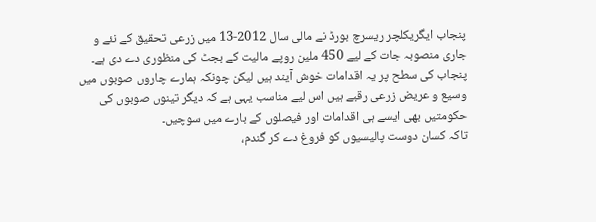پنجاب ایگریکلچر ریسرچ بورڈ نے مالی سال 2012-13 میں زرعی تحقیق کے نئے و جاری منصوبہ جات کے لیے 450 ملین روپے مالیت کے بجٹ کی منظوری دے دی ہے۔ پنجاب کی سطح پر یہ اقدامات خوش آیند ہیں لیکن چونکہ ہمارے چاروں صوبوں میں وسیع و عریض زرعی رقبے ہیں اس لیے مناسب یہی ہے کہ دیگر تینوں صوبوں کی حکومتیں بھی ایسے ہی اقدامات اور فیصلوں کے بارے میں سوچیں۔
تاکہ کسان دوست پالیسیوں کو فروغ دے کر گندم،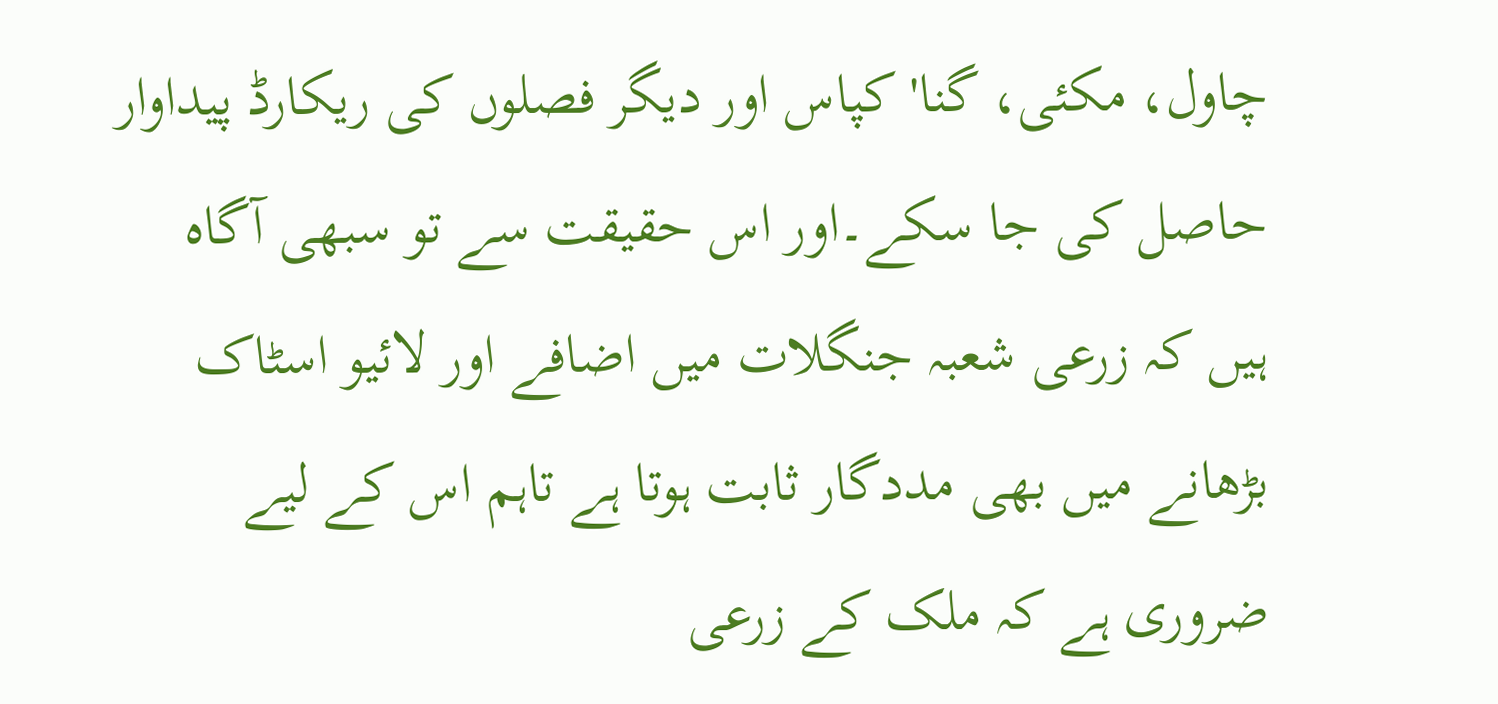چاول، مکئی، گنا' کپاس اور دیگر فصلوں کی ریکارڈ پیداوار حاصل کی جا سکے۔اور اس حقیقت سے تو سبھی آگاہ ہیں کہ زرعی شعبہ جنگلات میں اضافے اور لائیو اسٹاک بڑھانے میں بھی مددگار ثابت ہوتا ہے تاہم اس کے لیے ضروری ہے کہ ملک کے زرعی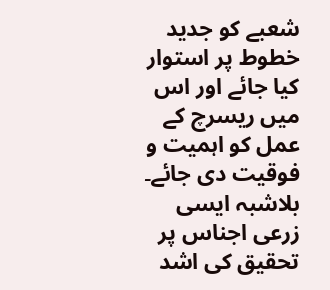شعبے کو جدید خطوط پر استوار کیا جائے اور اس میں ریسرچ کے عمل کو اہمیت و فوقیت دی جائے۔ بلاشبہ ایسی زرعی اجناس پر تحقیق کی اشد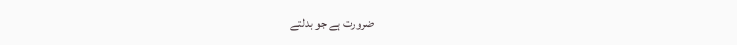ضرورت ہے جو بدلتے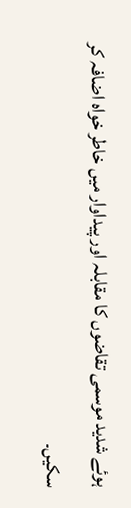ہوئے شدید موسمی تقاضوں کا مقابلہ اور پیداوار میں خاطر خواہ اضافہ کر سکیں۔